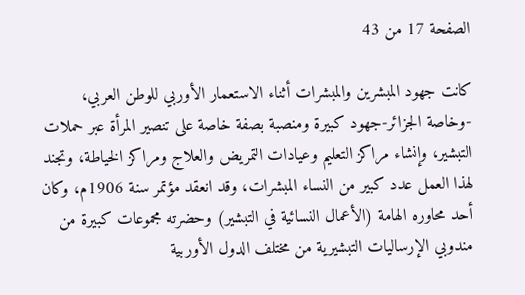الصفحة 17 من 43

كانت جهود المبشرين والمبشرات أثناء الاستعمار الأوربي للوطن العربي، -وخاصة الجزائر-جهود كبيرة ومنصبة بصفة خاصة على تنصير المرأة عبر حملات التبشير، وإنشاء مراكز التعليم وعيادات التمريض والعلاج ومراكز الخياطة، وتجند لهذا العمل عدد كبير من النساء المبشرات، وقد انعقد مؤتمر سنة 1906م، وكان أحد محاوره الهامة (الأعمال النسائية في التبشير) وحضرته مجموعات كبيرة من مندوبي الإرساليات التبشيرية من مختلف الدول الأوربية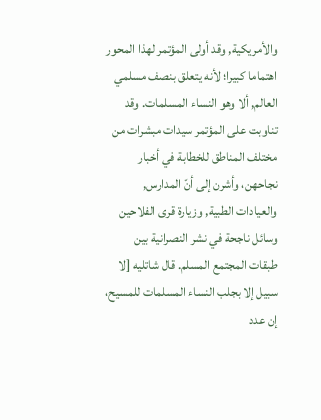والأمريكية, وقد أولى المؤتمر لهذا المحور اهتماما كبيرا؛ لأنه يتعلق بنصف مسلمي العالم, ألا وهو النساء المسلمات. وقد تناوبت على المؤتمر سيدات مبشرات من مختلف المناطق للخطابة في أخبار نجاحهن، وأشرن إلى أنّ المدارس, والعيادات الطبية, وزيارة قرى الفلاحين وسائل ناجحة في نشر النصرانية بين طبقات المجتمع المسلم. قال شاتليه [لا سبيل إلا بجلب النساء المسلمات للمسيح، إن عدد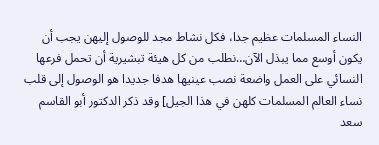النساء المسلمات عظيم جدا، فكل نشاط مجد للوصول إليهن يجب أن يكون أوسع مما يبذل الآن…نطلب من كل هيئة تبشيرية أن تحمل فرعها النسائي على العمل واضعة نصب عينيها هدفا جديدا هو الوصول إلى قلب نساء العالم المسلمات كلهن في هذا الجيل] وقد ذكر الدكتور أبو القاسم سعد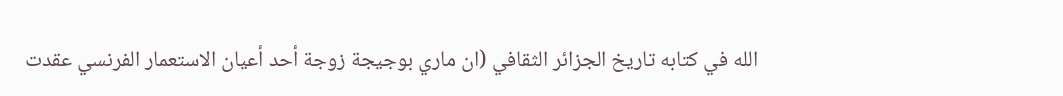الله في كتابه تاريخ الجزائر الثقافي (ان ماري بوجيجة زوجة أحد أعيان الاستعمار الفرنسي عقدت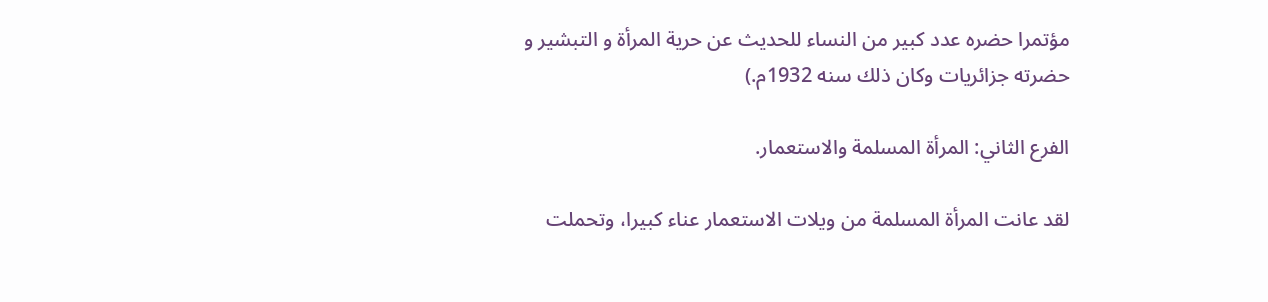مؤتمرا حضره عدد كبير من النساء للحديث عن حرية المرأة و التبشير و حضرته جزائريات وكان ذلك سنه 1932م.)

الفرع الثاني: المرأة المسلمة والاستعمار.

لقد عانت المرأة المسلمة من ويلات الاستعمار عناء كبيرا، وتحملت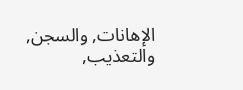الإهانات, والسجن, والتعذيب,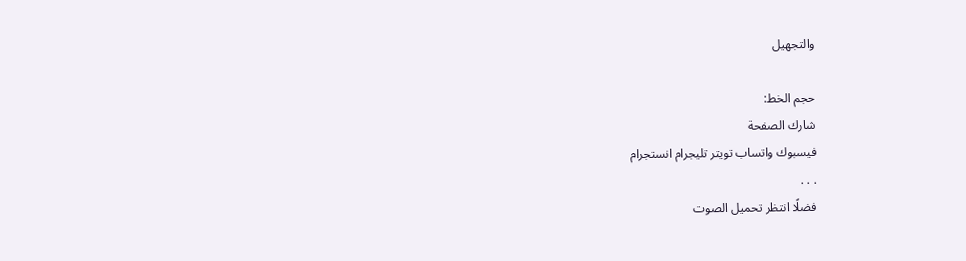والتجهيل

حجم الخط:
شارك الصفحة
فيسبوك واتساب تويتر تليجرام انستجرام
. . .
فضلًا انتظر تحميل الصوت